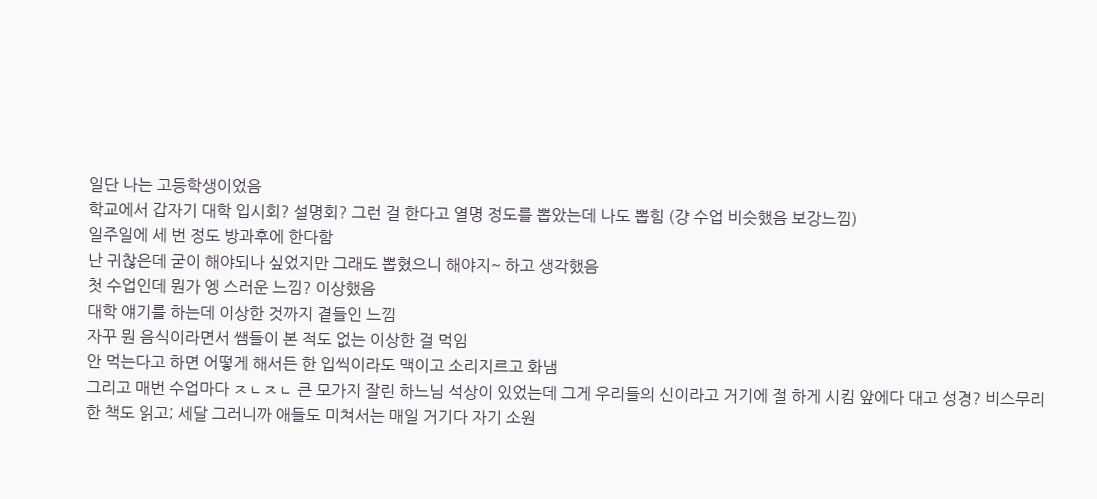일단 나는 고등학생이었음
학교에서 갑자기 대학 입시회? 설명회? 그런 걸 한다고 열명 정도를 뽑았는데 나도 뽑힘 (걍 수업 비슷했음 보강느낌)
일주일에 세 번 정도 방과후에 한다함
난 귀찮은데 굳이 해야되나 싶었지만 그래도 뽑혔으니 해야지~ 하고 생각했음
첫 수업인데 뭔가 엥 스러운 느낌? 이상했음
대학 얘기를 하는데 이상한 것까지 곁들인 느낌
자꾸 뭔 음식이라면서 쌤들이 본 적도 없는 이상한 걸 먹임
안 먹는다고 하면 어떻게 해서든 한 입씩이라도 맥이고 소리지르고 화냄
그리고 매번 수업마다 ㅈㄴㅈㄴ 큰 모가지 잘린 하느님 석상이 있었는데 그게 우리들의 신이라고 거기에 절 하게 시킴 앞에다 대고 성경? 비스무리한 책도 읽고; 세달 그러니까 애들도 미쳐서는 매일 거기다 자기 소원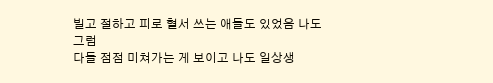빌고 절하고 피로 혈서 쓰는 애들도 있었음 나도 그럼
다들 점점 미쳐가는 게 보이고 나도 일상생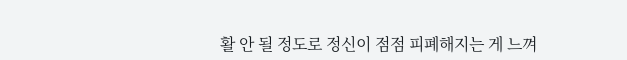활 안 될 정도로 정신이 점점 피폐해지는 게 느껴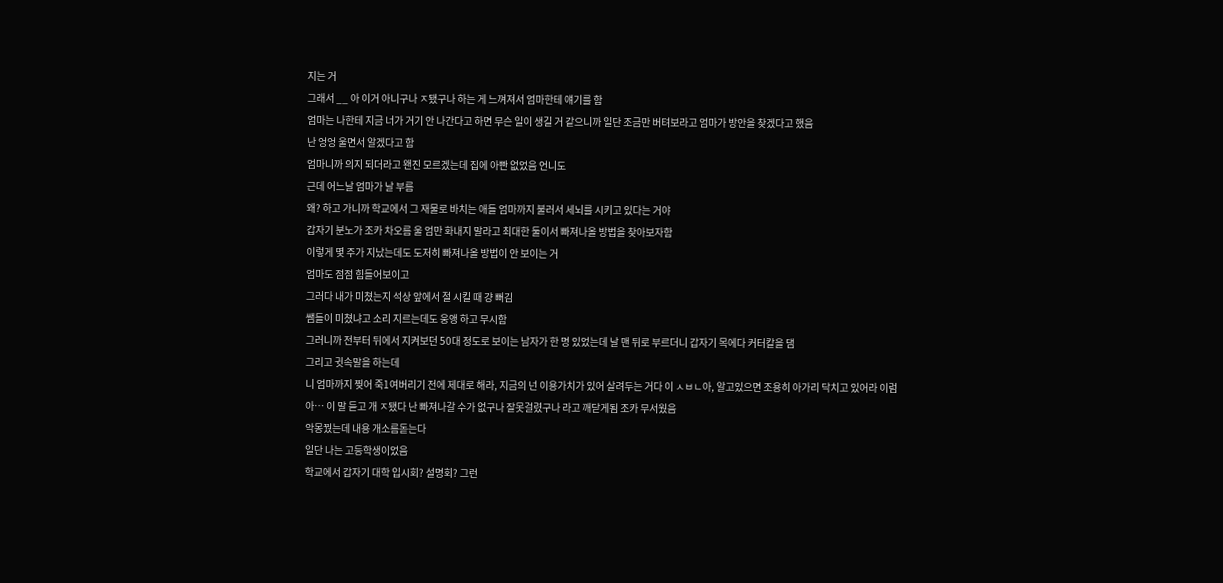지는 거
그래서 __ 아 이거 아니구나 ㅈ됐구나 하는 게 느껴져서 엄마한테 얘기를 함
엄마는 나한테 지금 너가 거기 안 나간다고 하면 무슨 일이 생길 거 같으니까 일단 조금만 버텨보라고 엄마가 방안을 찾겠다고 했음
난 엉엉 울면서 알겠다고 함
엄마니까 의지 되더라고 왠진 모르겠는데 집에 아빤 없었음 언니도
근데 어느날 엄마가 날 부름
왜? 하고 가니까 학교에서 그 재물로 바치는 애들 엄마까지 불러서 세뇌를 시키고 있다는 거야
갑자기 분노가 조카 차오름 울 엄만 화내지 말라고 최대한 둘이서 빠져나올 방법을 찾아보자함
이렇게 몇 주가 지났는데도 도저히 빠져나올 방법이 안 보이는 거
엄마도 점점 힘들어보이고
그러다 내가 미쳤는지 석상 앞에서 절 시킬 때 걍 뻐김
쌤들이 미쳤냐고 소리 지르는데도 웅앵 하고 무시함
그러니까 전부터 뒤에서 지켜보던 50대 정도로 보이는 남자가 한 명 있었는데 날 맨 뒤로 부르더니 갑자기 목에다 커터칼을 댐
그리고 귓속말을 하는데
니 엄마까지 찢어 죽1여버리기 전에 제대로 해라, 지금의 넌 이용가치가 있어 살려두는 거다 이 ㅅㅂㄴ아, 알고있으면 조용히 아가리 닥치고 있어라 이럼
아… 이 말 듣고 개 ㅈ됐다 난 빠져나갈 수가 없구나 잘못걸렸구나 라고 깨닫게됨 조카 무서웠음
악몽꿨는데 내용 개소름돋는다
일단 나는 고등학생이었음
학교에서 갑자기 대학 입시회? 설명회? 그런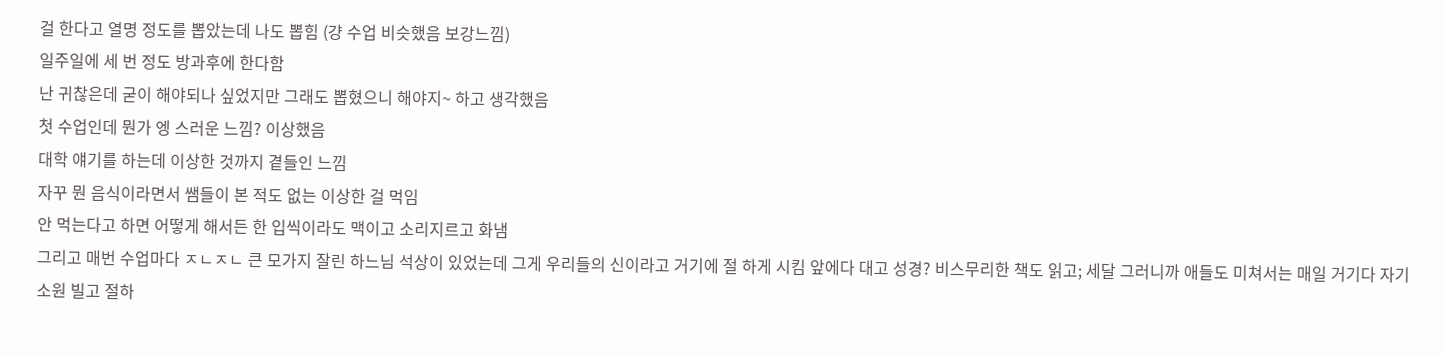걸 한다고 열명 정도를 뽑았는데 나도 뽑힘 (걍 수업 비슷했음 보강느낌)
일주일에 세 번 정도 방과후에 한다함
난 귀찮은데 굳이 해야되나 싶었지만 그래도 뽑혔으니 해야지~ 하고 생각했음
첫 수업인데 뭔가 엥 스러운 느낌? 이상했음
대학 얘기를 하는데 이상한 것까지 곁들인 느낌
자꾸 뭔 음식이라면서 쌤들이 본 적도 없는 이상한 걸 먹임
안 먹는다고 하면 어떻게 해서든 한 입씩이라도 맥이고 소리지르고 화냄
그리고 매번 수업마다 ㅈㄴㅈㄴ 큰 모가지 잘린 하느님 석상이 있었는데 그게 우리들의 신이라고 거기에 절 하게 시킴 앞에다 대고 성경? 비스무리한 책도 읽고; 세달 그러니까 애들도 미쳐서는 매일 거기다 자기 소원 빌고 절하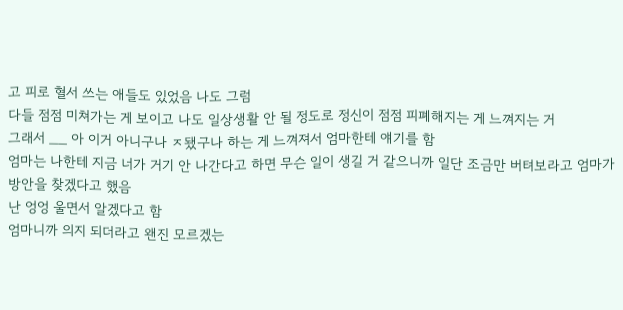고 피로 혈서 쓰는 애들도 있었음 나도 그럼
다들 점점 미쳐가는 게 보이고 나도 일상생활 안 될 정도로 정신이 점점 피폐해지는 게 느껴지는 거
그래서 __ 아 이거 아니구나 ㅈ됐구나 하는 게 느껴져서 엄마한테 얘기를 함
엄마는 나한테 지금 너가 거기 안 나간다고 하면 무슨 일이 생길 거 같으니까 일단 조금만 버텨보라고 엄마가 방안을 찾겠다고 했음
난 엉엉 울면서 알겠다고 함
엄마니까 의지 되더라고 왠진 모르겠는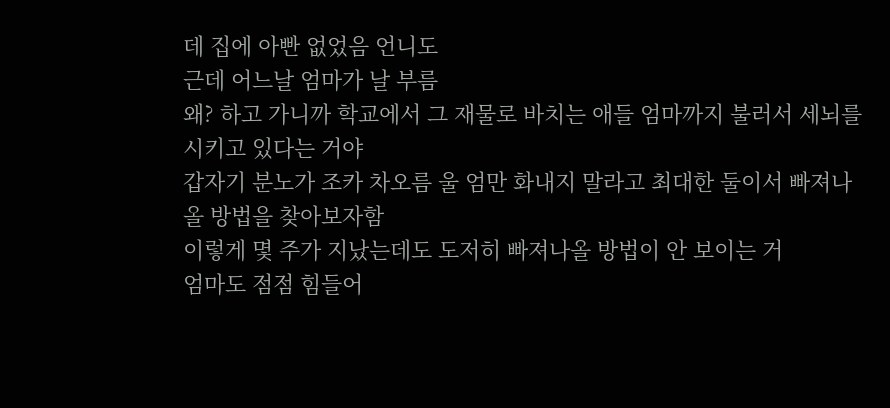데 집에 아빤 없었음 언니도
근데 어느날 엄마가 날 부름
왜? 하고 가니까 학교에서 그 재물로 바치는 애들 엄마까지 불러서 세뇌를 시키고 있다는 거야
갑자기 분노가 조카 차오름 울 엄만 화내지 말라고 최대한 둘이서 빠져나올 방법을 찾아보자함
이렇게 몇 주가 지났는데도 도저히 빠져나올 방법이 안 보이는 거
엄마도 점점 힘들어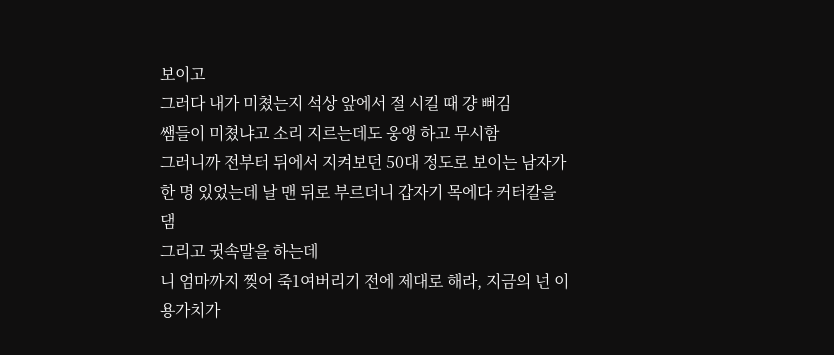보이고
그러다 내가 미쳤는지 석상 앞에서 절 시킬 때 걍 뻐김
쌤들이 미쳤냐고 소리 지르는데도 웅앵 하고 무시함
그러니까 전부터 뒤에서 지켜보던 50대 정도로 보이는 남자가 한 명 있었는데 날 맨 뒤로 부르더니 갑자기 목에다 커터칼을 댐
그리고 귓속말을 하는데
니 엄마까지 찢어 죽1여버리기 전에 제대로 해라, 지금의 넌 이용가치가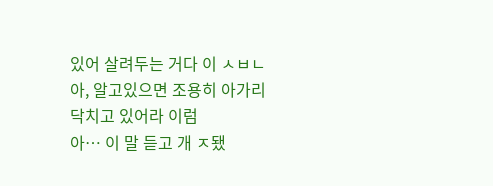있어 살려두는 거다 이 ㅅㅂㄴ아, 알고있으면 조용히 아가리 닥치고 있어라 이럼
아… 이 말 듣고 개 ㅈ됐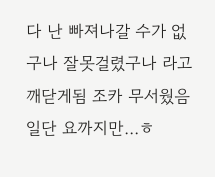다 난 빠져나갈 수가 없구나 잘못걸렸구나 라고 깨닫게됨 조카 무서웠음
일단 요까지만…ㅎ